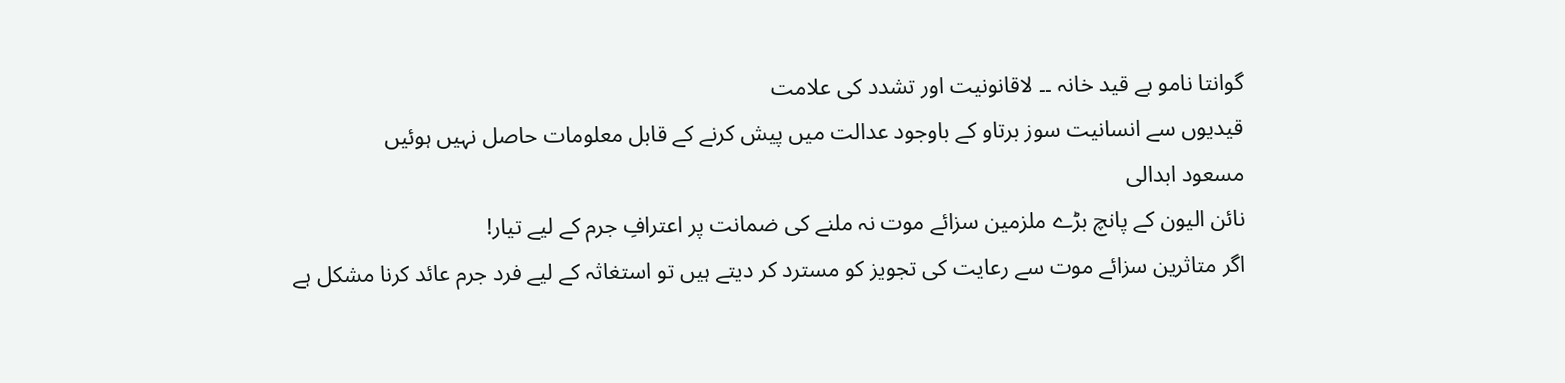گوانتا نامو بے قید خانہ ۔۔ لاقانونیت اور تشدد کی علامت
قیدیوں سے انسانیت سوز برتاو کے باوجود عدالت میں پیش کرنے کے قابل معلومات حاصل نہیں ہوئیں
مسعود ابدالی
نائن الیون کے پانچ بڑے ملزمین سزائے موت نہ ملنے کی ضمانت پر اعترافِ جرم کے لیے تیار!
اگر متاثرین سزائے موت سے رعایت کی تجویز کو مسترد کر دیتے ہیں تو استغاثہ کے لیے فرد جرم عائد کرنا مشکل ہے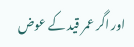اور اگر عمر قید کے عوض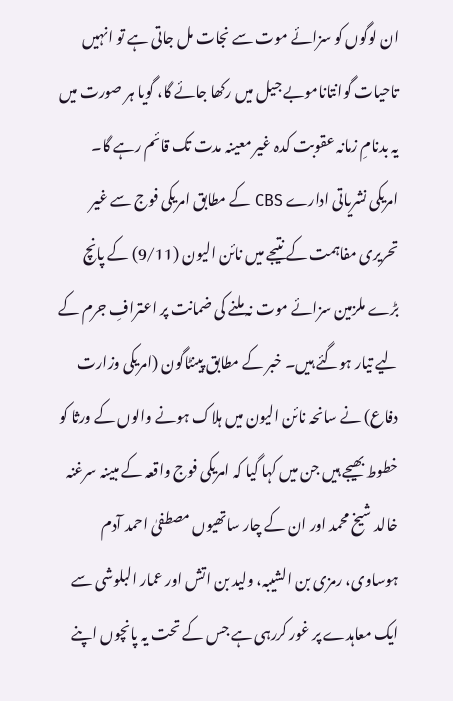ان لوگوں کو سزائے موت سے نجات مل جاتی ہے تو انہیں تاحیات گوانتاناموبے جیل میں رکھا جائے گا، گویا ہر صورت میں یہ بدنامِ زمانہ عقوبت کدہ غیر معینہ مدت تک قائم رہے گا۔
امریکی نشریاتی ادارے CBS کے مطابق امریکی فوج سے غیر تحریری مفاہمت کے نتیجے میں نائن الیون (9/11) کے پانچ بڑے ملزمین سزائے موت نہ ملنے کی ضمانت پر اعترافِ جرم کے لیے تیار ہوگئے ہیں۔ خبر کے مطابق پینٹاگون (امریکی وزارت دفاع) نے سانحہ نائن الیون میں ہلاک ہونے والوں کے ورثا کو خطوط بھیجے ہیں جن میں کہا گیا کہ امریکی فوج واقعہ کے مبینہ سرغنہ خالد شیخ محمد اور ان کے چار ساتھیوں مصطفیٰ احمد آدم ہوساوی، رمزی بن الشيبہ، ولید بن اتش اور عمار البلوشی سے ایک معاہدے پر غور کررہی ہے جس کے تحت یہ پانچوں اپنے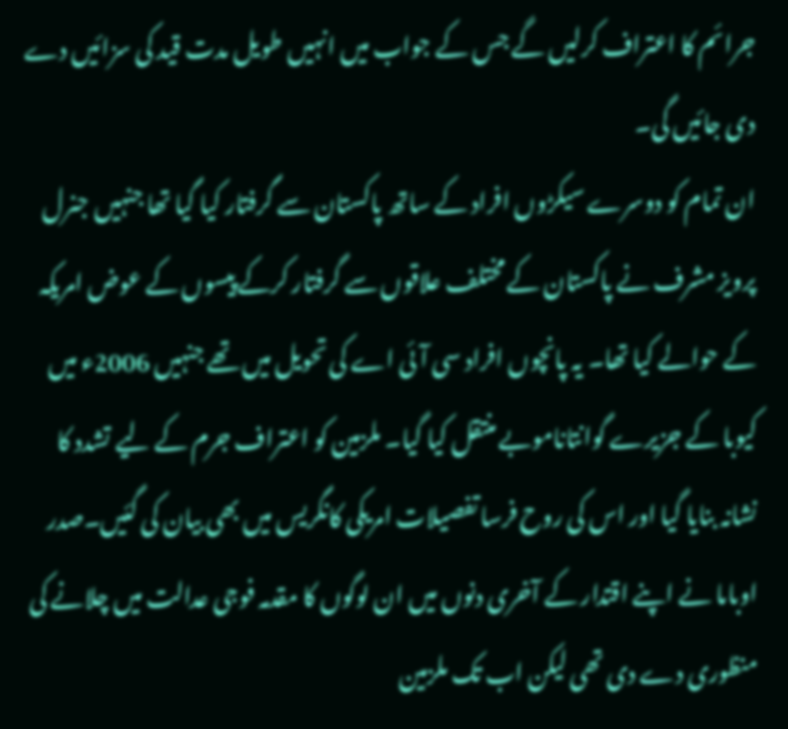جرائم کا اعتراف کرلیں گے جس کے جواب میں انہیں طویل مدت قید کی سزائیں دے دی جائیں گی۔
ان تمام کو دوسرے سیکڑوں افراد کے ساتھ پاکستان سے گرفتار کیا گیا تھا جنہیں جنرل پرویز مشرف نے پاکستان کے مختلف علاقوں سے گرفتار کرکے پیسوں کے عوض امریکہ کے حوالے کیا تھا۔ یہ پانچوں افراد سی آئی اے کی تحویل میں تھے جنہیں 2006ء میں کیوبا کے جزیرے گوانتاناموبے منتقل کیا گیا۔ ملزمین کو اعتراف جرم کے لیے تشدد کا نشانہ بنایا گیا اور اس کی روح فرسا تفصیلات امریکی کانگریس میں بھی بیان کی گئیں۔صدر اوباما نے اپنے اقتدار کے آخری دنوں میں ان لوگوں کا مقدمہ فوجی عدالت میں چلانے کی منظوری دے دی تھی لیکن اب تک ملزمین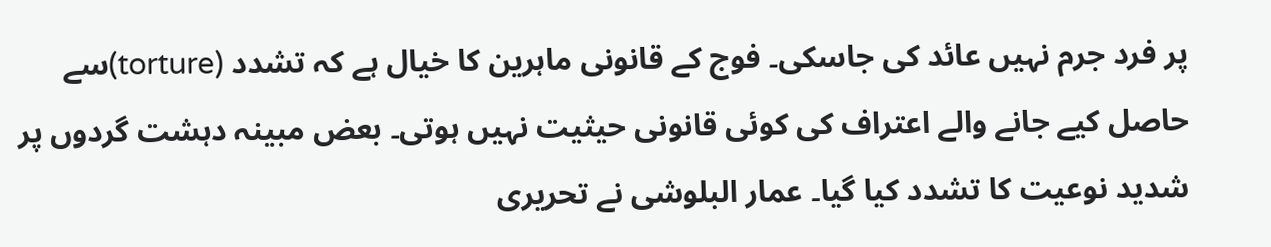پر فرد جرم نہیں عائد کی جاسکی۔ فوج کے قانونی ماہرین کا خیال ہے کہ تشدد (torture)سے حاصل کیے جانے والے اعتراف کی کوئی قانونی حیثیت نہیں ہوتی۔ بعض مبینہ دہشت گردوں پر شدید نوعیت کا تشدد کیا گیا۔ عمار البلوشی نے تحریری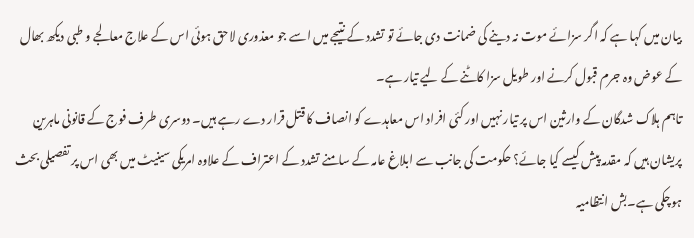بیان میں کہا ہے کہ اگر سزائے موت نہ دینے کی ضمانت دی جائے تو تشدد کے نتیجے میں اسے جو معذوری لاحق ہوئی اس کے علاج معالجے و طبی دیکھ بھال کے عوض وہ جرم قبول کرنے اور طویل سزا کاٹنے کے لیے تیار ہے۔
تاہم ہلاک شدگان کے وارثین اس پر تیار نہیں اور کئی افراد اس معاہدے کو انصاف کا قتل قرار دے رہے ہیں۔ دوسری طرف فوج کے قانونی ماہرین پریشان ہیں کہ مقدمہ پیش کیسے کیا جائے؟ حکومت کی جانب سے ابلاغ عامہ کے سامنے تشدد کے اعتراف کے علاوہ امریکی سینیٹ میں بھی اس پر تفصیلی بحث ہوچکی ہے۔بش انتظامیہ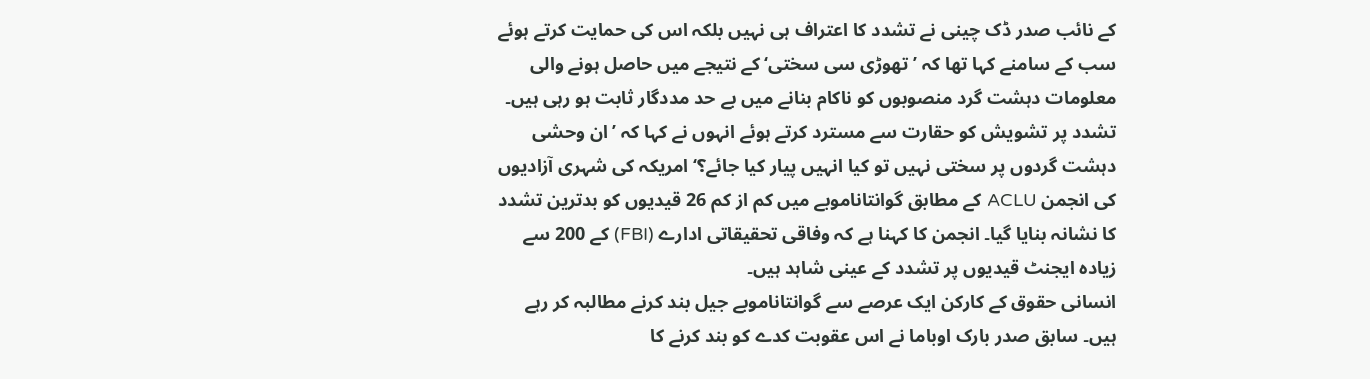کے نائب صدر ڈک چینی نے تشدد کا اعتراف ہی نہیں بلکہ اس کی حمایت کرتے ہوئے سب کے سامنے کہا تھا کہ ’تھوڑی سی سختی‘ کے نتیجے میں حاصل ہونے والی معلومات دہشت گرد منصوبوں کو ناکام بنانے میں بے حد مددگار ثابت ہو رہی ہیں۔ تشدد پر تشویش کو حقارت سے مسترد کرتے ہوئے انہوں نے کہا کہ ’ان وحشی دہشت گردوں پر سختی نہیں تو کیا انہیں پیار کیا جائے؟‘ امریکہ کی شہری آزادیوں کی انجمن ACLU کے مطابق گوانتاناموبے میں کم از کم 26 قیدیوں کو بدترین تشدد کا نشانہ بنایا گیا۔ انجمن کا کہنا ہے کہ وفاقی تحقیقاتی ادارے (FBI) کے 200 سے زیادہ ایجنٹ قیدیوں پر تشدد کے عینی شاہد ہیں۔
انسانی حقوق کے کارکن ایک عرصے سے گوانتاناموبے جیل بند کرنے مطالبہ کر رہے ہیں۔ سابق صدر بارک اوباما نے اس عقوبت کدے کو بند کرنے کا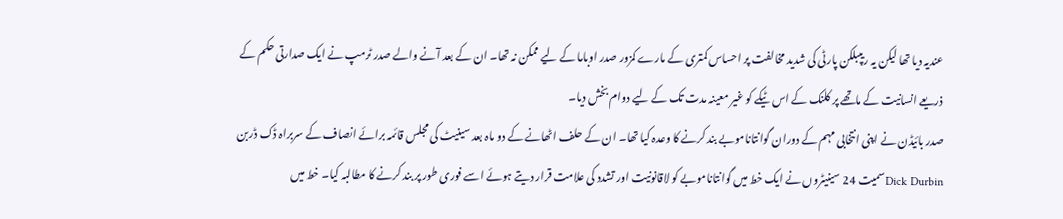عندیہ دیا تھا لیکن یہ ریپبلکن پارٹی کی شدید مخالفت پر احساس کمتری کے مارے کمزور صدر اوباما کے لیے ممکن نہ تھا۔ ان کے بعد آنے والے صدر ٹرمپ نے ایک صدارتی حکم کے ذریعے انسانیت کے ماتھے پر کلنک کے اس ٹیکے کو غیر معینہ مدت تک کے لیے دوام بخش دیا۔
صدر بائیڈن نے اپنی انتخابی مہم کے دوران گوانتاناموبے بند کرنے کا وعدہ کیا تھا۔ ان کے حلف اٹھانے کے دو ماہ بعد سینیٹ کی مجلس قائمہ برائے انصاف کے سربراہ ڈک ڈربن Dick Durbinسمیت 24 سینیٹروں نے ایک خط میں گوانتاناموبے کو لاقانونیت اور تشدد کی علامت قرار دیتے ہوئے اسے فوری طور پر بند کرنے کا مطالبہ کیا۔ خط میں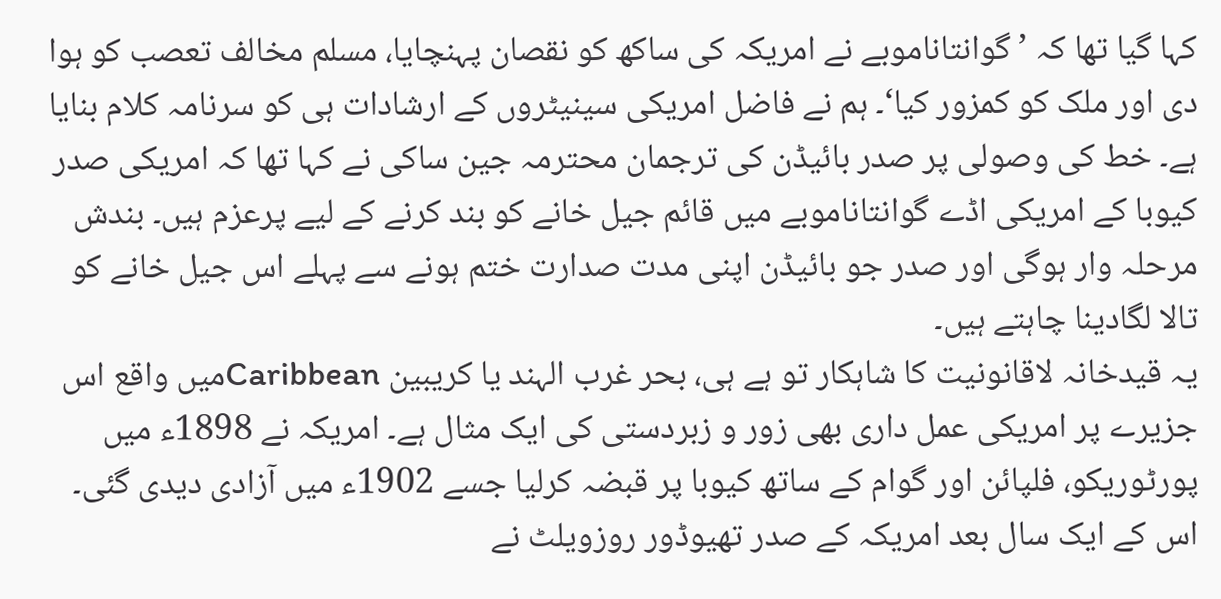کہا گیا تھا کہ ’گوانتاناموبے نے امریکہ کی ساکھ کو نقصان پہنچایا، مسلم مخالف تعصب کو ہوا دی اور ملک کو کمزور کیا‘۔ ہم نے فاضل امریکی سینیٹروں کے ارشادات ہی کو سرنامہ کلام بنایا ہے۔ خط کی وصولی پر صدر بائیڈن کی ترجمان محترمہ جین ساکی نے کہا تھا کہ امریکی صدر کیوبا کے امریکی اڈے گوانتاناموبے میں قائم جیل خانے کو بند کرنے کے لیے پرعزم ہیں۔ بندش مرحلہ وار ہوگی اور صدر جو بائیڈن اپنی مدت صدارت ختم ہونے سے پہلے اس جیل خانے کو تالا لگادینا چاہتے ہیں۔
یہ قیدخانہ لاقانونیت کا شاہکار تو ہے ہی، بحر غرب الہند یا کریبین Caribbeanمیں واقع اس جزیرے پر امریکی عمل داری بھی زور و زبردستی کی ایک مثال ہے۔ امریکہ نے 1898ء میں پورٹوریکو، فلپائن اور گوام کے ساتھ کیوبا پر قبضہ کرلیا جسے 1902ء میں آزادی دیدی گئی۔ اس کے ایک سال بعد امریکہ کے صدر تھیوڈور روزویلٹ نے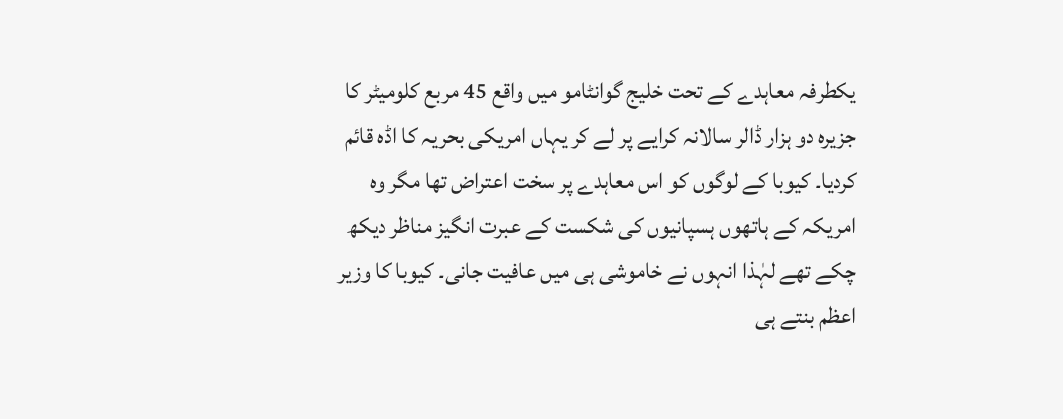یکطرفہ معاہدے کے تحت خلیج گوانٹامو میں واقع 45 مربع کلومیٹر کا جزیرہ دو ہزار ڈالر سالانہ کرایے پر لے کر یہاں امریکی بحریہ کا اڈہ قائم کردیا۔ کیوبا کے لوگوں کو اس معاہدے پر سخت اعتراض تھا مگر وہ امریکہ کے ہاتھوں ہسپانیوں کی شکست کے عبرت انگیز مناظر دیکھ چکے تھے لہٰذا انہوں نے خاموشی ہی میں عافیت جانی۔ کیوبا کا وزیر اعظم بنتے ہی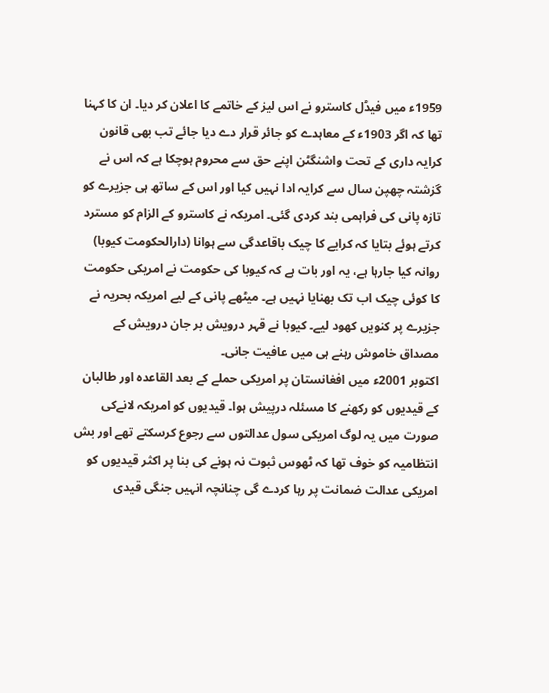1959ء میں فیڈل کاسترو نے اس لیز کے خاتمے کا اعلان کر دیا۔ ان کا کہنا تھا کہ اگر 1903ء کے معاہدے کو جائر قرار دے دیا جائے تب بھی قانون کرایہ داری کے تحت واشنگٹن اپنے حق سے محروم ہوچکا ہے کہ اس نے گزشتہ چھپن سال سے کرایہ ادا نہیں کیا اور اس کے ساتھ ہی جزیرے کو تازہ پانی کی فراہمی بند کردی گئی۔ امریکہ نے کاسترو کے الزام کو مسترد کرتے ہوئے بتایا کہ کرایے کا چیک باقاعدگی سے ہوانا (دارالحکومت کیوبا) روانہ کیا جارہا ہے، یہ اور بات ہے کہ کیوبا کی حکومت نے امریکی حکومت کا کوئی چیک اب تک بھنایا نہیں ہے۔ میٹھے پانی کے لیے امریکہ بحریہ نے جزیرے پر کنویں کھود لیے۔ کیوبا نے قہر درویش بر جان درویش کے مصداق خاموش رہنے ہی میں عافیت جانی۔
اکتوبر 2001ء میں افغانستان پر امریکی حملے کے بعد القاعدہ اور طالبان کے قیدیوں کو رکھنے کا مسئلہ درپیش ہوا۔ قیدیوں کو امریکہ لانےکی صورت میں یہ لوگ امریکی سول عدالتوں سے رجوع کرسکتے تھے اور بش انتظامیہ کو خوف تھا کہ ٹھوس ثبوت نہ ہونے کی بنا پر اکثر قیدیوں کو امریکی عدالت ضمانت پر رہا کردے گی چنانچہ انہیں جنگی قیدی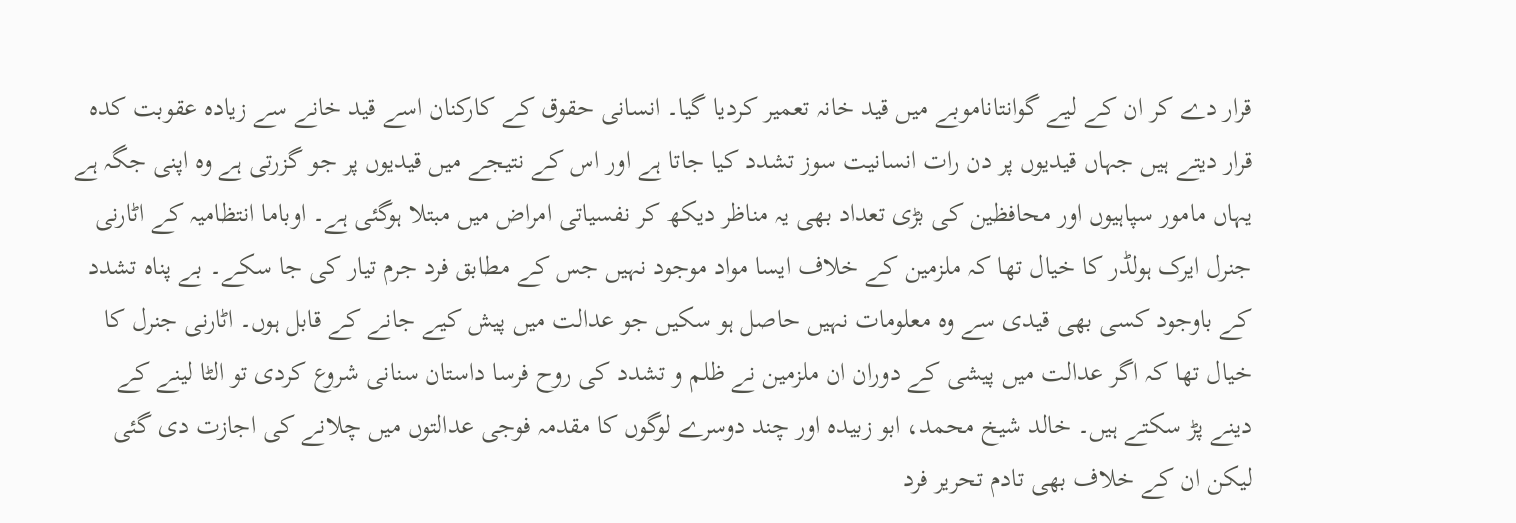قرار دے کر ان کے لیے گوانتاناموبے میں قید خانہ تعمیر کردیا گیا۔ انسانی حقوق کے کارکنان اسے قید خانے سے زیادہ عقوبت کدہ قرار دیتے ہیں جہاں قیدیوں پر دن رات انسانیت سوز تشدد کیا جاتا ہے اور اس کے نتیجے میں قیدیوں پر جو گزرتی ہے وہ اپنی جگہ ہے یہاں مامور سپاہیوں اور محافظین کی بڑی تعداد بھی یہ مناظر دیکھ کر نفسیاتی امراض میں مبتلا ہوگئی ہے۔ اوباما انتظامیہ کے اٹارنی جنرل ایرک ہولڈر کا خیال تھا کہ ملزمین کے خلاف ایسا مواد موجود نہیں جس کے مطابق فرد جرم تیار کی جا سکے۔ بے پناہ تشدد کے باوجود کسی بھی قیدی سے وہ معلومات نہیں حاصل ہو سکیں جو عدالت میں پیش کیے جانے کے قابل ہوں۔ اٹارنی جنرل کا خیال تھا کہ اگر عدالت میں پیشی کے دوران ان ملزمین نے ظلم و تشدد کی روح فرسا داستان سنانی شروع کردی تو الٹا لینے کے دینے پڑ سکتے ہیں۔ خالد شیخ محمد، ابو زبیدہ اور چند دوسرے لوگوں کا مقدمہ فوجی عدالتوں میں چلانے کی اجازت دی گئی لیکن ان کے خلاف بھی تادم تحریر فرد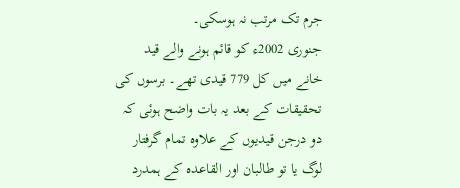جرم تک مرتب نہ ہوسکی۔
جنوری 2002ء کو قائم ہونے والے قید خانے میں کل 779 قیدی تھے۔ برسوں کی تحقیقات کے بعد یہ بات واضح ہوئی کہ دو درجن قیدیوں کے علاوہ تمام گرفتار لوگ یا تو طالبان اور القاعدہ کے ہمدرد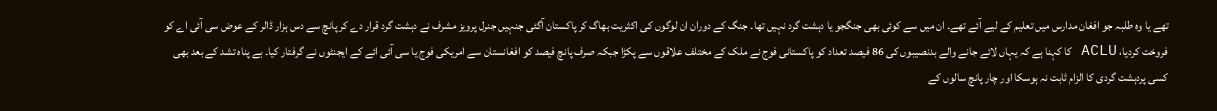تھے یا وہ طلبہ جو افغان مدارس میں تعلیم کے لیے آئے تھے۔ ان میں سے کوئی بھی جنگجو یا دہشت گرد نہیں تھا۔ جنگ کے دوران ان لوگوں کی اکثریت بھاگ کر پاکستان آگئی جنہیں جنرل پرویز مشرف نے دہشت گرد قرار دے کر پانچ سے دس ہزار ڈالر کے عوض سی آئی اے کو فروخت کردیا، ACLU کا کہنا ہے کہ یہاں لائے جانے والے بدنصیبوں کی 86 فیصد تعداد کو پاکستانی فوج نے ملک کے مختلف علاقوں سے پکڑا جبکہ صرف پانچ فیصد کو افغانستان سے امریکی فوج یا سی آئی ائے کے ایجنٹوں نے گرفتار کیا۔ بے پناہ تشد کے بعد بھی کسی پردہشت گردی کا الزام ثابت نہ ہوسکا اور چار پانچ سالوں کے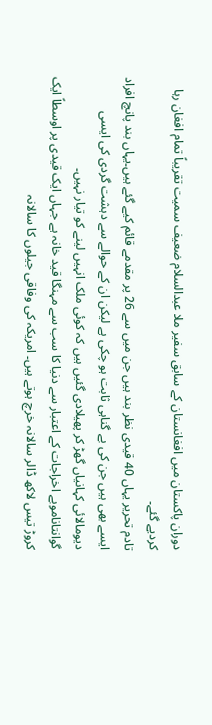دوران پاکستان میں افغانستان کے سابق سفیر ملا عبدالسلام ضعیف سمیت تقریباً تمام افغان رہا کردیے گئے۔
تادم تحریر یہاں 40 قیدی نظر بند ہیں جن میں سے 26 پر مقدمے قائم کیے گئے ہیں۔یہاں بند پانچ افراد ایسے بھی ہیں جن کی بے گناہی ثابت ہو چکی ہے لیکن ان کے حوالے سے دہشت گردی کی ایسی دیومالائی کہانیاں گھڑ کر پھیلادی گئیں ہیں کہ کوئی ملک انہیں لینے کو تیار نہیں۔
گوانتاناموبے اخراجات کے اعتبار سے دنیا کا سب سے مہنگا قید خانہ ہے جہاں ایک قیدی پر اوسطاً ایک کروڑ تیس لاکھ ڈالر سالانہ خرچ ہوتے ہیں۔ امریکہ کی وفاقی جیلوں کا سالانہ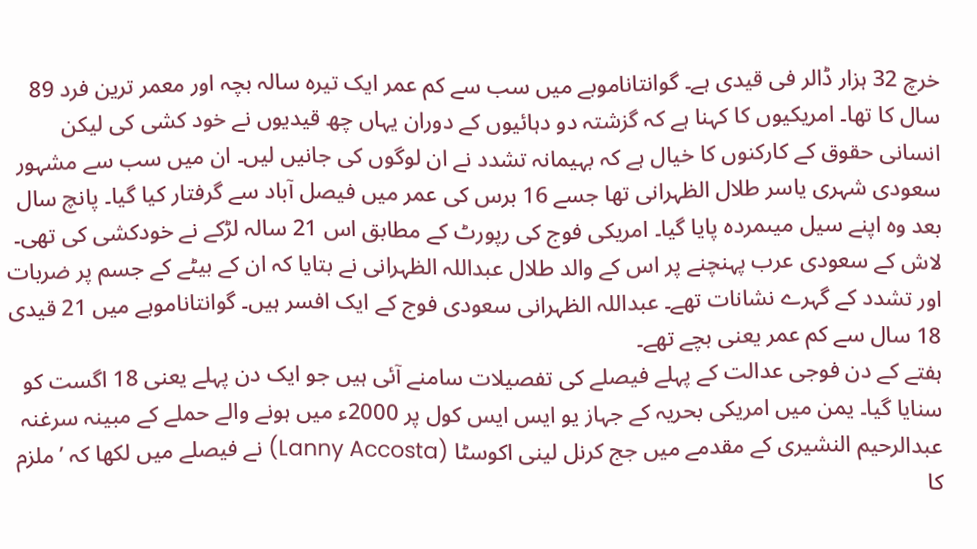خرچ 32 ہزار ڈالر فی قیدی ہے۔ گوانتاناموبے میں سب سے کم عمر ایک تیرہ سالہ بچہ اور معمر ترین فرد 89 سال کا تھا۔ امریکیوں کا کہنا ہے کہ گزشتہ دو دہائیوں کے دوران یہاں چھ قیدیوں نے خود کشی کی لیکن انسانی حقوق کے کارکنوں کا خیال ہے کہ بہیمانہ تشدد نے ان لوگوں کی جانیں لیں۔ ان میں سب سے مشہور سعودی شہری یاسر طلال الظہرانی تھا جسے 16 برس کی عمر میں فیصل آباد سے گرفتار کیا گیا۔ پانچ سال بعد وہ اپنے سیل میںمردہ پایا گیا۔ امریکی فوج کی رپورٹ کے مطابق اس 21 سالہ لڑکے نے خودکشی کی تھی۔ لاش کے سعودی عرب پہنچنے پر اس کے والد طلال عبداللہ الظہرانی نے بتایا کہ ان کے بیٹے کے جسم پر ضربات اور تشدد کے گہرے نشانات تھے۔ عبداللہ الظہرانی سعودی فوج کے ایک افسر ہیں۔ گوانتاناموبے میں 21 قیدی 18 سال سے کم عمر یعنی بچے تھے۔
ہفتے کے دن فوجی عدالت کے پہلے فیصلے کی تفصیلات سامنے آئی ہیں جو ایک دن پہلے یعنی 18 اگست کو سنایا گیا۔ یمن میں امریکی بحریہ کے جہاز یو ایس ایس کول پر 2000ء میں ہونے والے حملے کے مبینہ سرغنہ عبدالرحیم النشیری کے مقدمے میں جج کرنل لینی اکوسٹا (Lanny Accosta) نے فیصلے میں لکھا کہ ’ملزم کا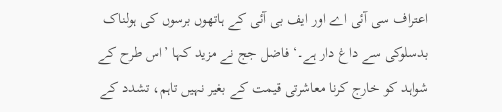اعتراف سی آئی اے اور ایف بی آئی کے ہاتھوں برسوں کی ہولناک بدسلوکی سے داغ دار ہے۔‘ فاضل جج نے مزید کہا ’اس طرح کے شواہد کو خارج کرنا معاشرتی قیمت کے بغیر نہیں تاہم، تشدد کے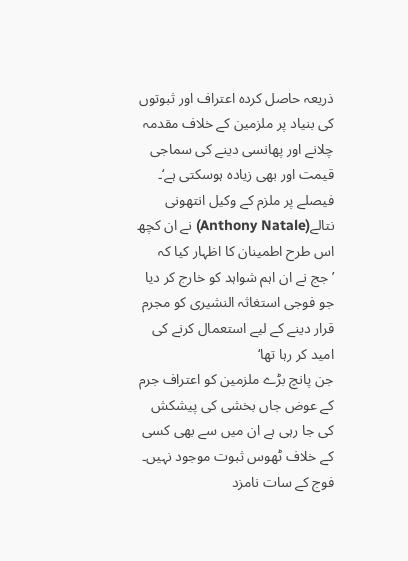ذریعہ حاصل کردہ اعتراف اور ثبوتوں کی بنیاد پر ملزمین کے خلاف مقدمہ چلانے اور پھانسی دینے کی سماجی قیمت اور بھی زیادہ ہوسکتی ہے‘۔ فیصلے پر ملزم کے وکیل انتھونی نتالے(Anthony Natale) نے ان کچھ اس طرح اطمینان کا اظہار کیا کہ ’جج نے ان اہم شواہد کو خارج کر دیا جو فوجی استغاثہ النشیری کو مجرم قرار دینے کے لیے استعمال کرنے کی امید کر رہا تھا‘
جن پانچ بڑے ملزمین کو اعتراف جرم کے عوض جاں بخشی کی پیشکش کی جا رہی ہے ان میں سے بھی کسی کے خلاف ٹھوس ثبوت موجود نہیں۔ فوج کے سات نامزد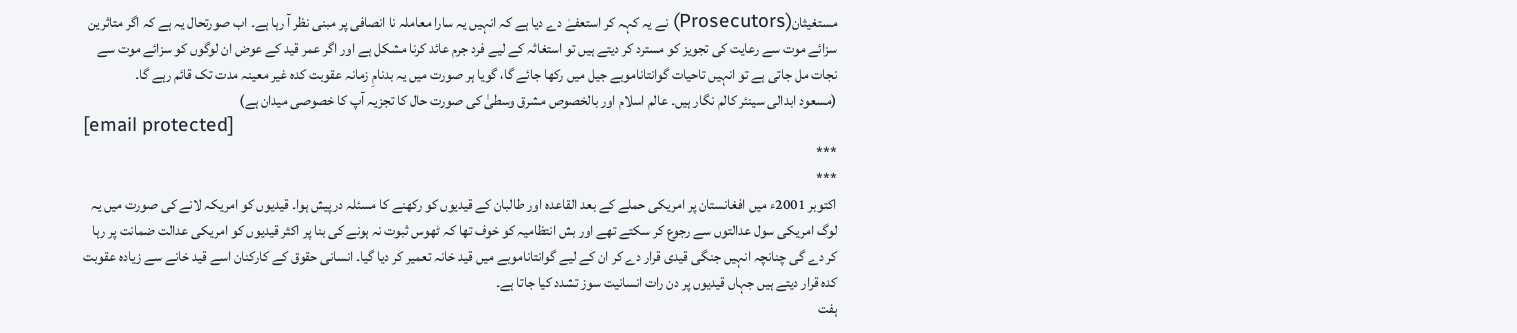مستغیثان(Prosecutors) نے یہ کہہ کر استعفےٰ دے دیا ہے کہ انہیں یہ سارا معاملہ نا انصافی پر مبنی نظر آ رہا ہے۔ اب صورتحال یہ ہے کہ اگر متاثرین سزائے موت سے رعایت کی تجویز کو مسترد کر دیتے ہیں تو استغاثہ کے لیے فرد جرم عائد کرنا مشکل ہے اور اگر عمر قید کے عوض ان لوگوں کو سزائے موت سے نجات مل جاتی ہے تو انہیں تاحیات گوانتاناموبے جیل میں رکھا جائے گا، گویا ہر صورت میں یہ بدنامِ زمانہ عقوبت کدہ غیر معینہ مدت تک قائم رہے گا۔
(مسعود ابدالی سینئر کالم نگار ہیں۔ عالم اسلام اور بالخصوص مشرق وسطیٰ کی صورت حال کا تجزیہ آپ کا خصوصی میدان ہے)
[email protected]
***
***
اکتوبر 2001ء میں افغانستان پر امریکی حملے کے بعد القاعدہ اور طالبان کے قیدیوں کو رکھنے کا مسئلہ درپیش ہوا۔ قیدیوں کو امریکہ لانے کی صورت میں یہ لوگ امریکی سول عدالتوں سے رجوع کر سکتے تھے اور بش انتظامیہ کو خوف تھا کہ ٹھوس ثبوت نہ ہونے کی بنا پر اکثر قیدیوں کو امریکی عدالت ضمانت پر رہا کر دے گی چنانچہ انہیں جنگی قیدی قرار دے کر ان کے لیے گوانتاناموبے میں قید خانہ تعمیر کر دیا گیا۔ انسانی حقوق کے کارکنان اسے قید خانے سے زیادہ عقوبت کدہ قرار دیتے ہیں جہاں قیدیوں پر دن رات انسانیت سوز تشدد کیا جاتا ہے۔
ہفت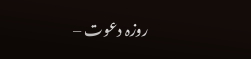روزہ دعوت –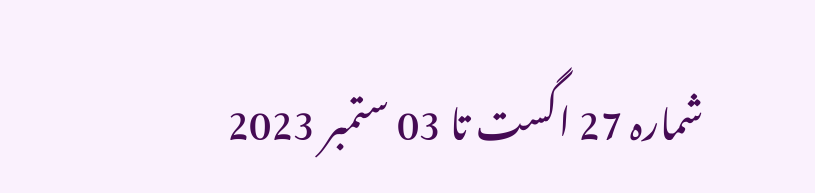شمارہ 27 اگست تا 03 ستمبر 2023